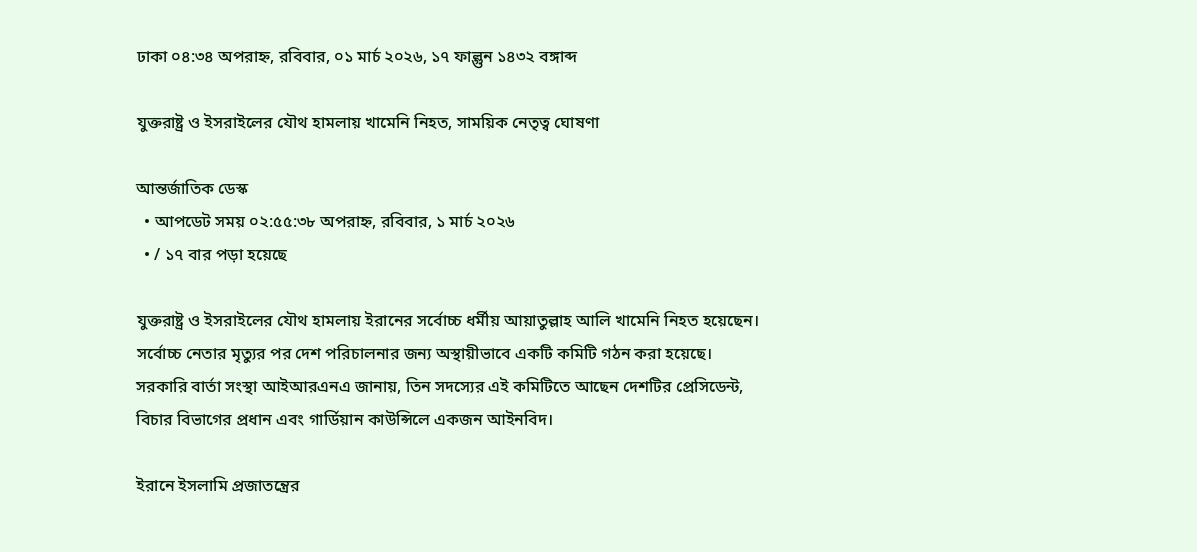ঢাকা ০৪:৩৪ অপরাহ্ন, রবিবার, ০১ মার্চ ২০২৬, ১৭ ফাল্গুন ১৪৩২ বঙ্গাব্দ

যুক্তরাষ্ট্র ও ইসরাইলের যৌথ হামলায় খামেনি নিহত, সাময়িক নেতৃত্ব ঘোষণা

আন্তর্জাতিক ডেস্ক
  • আপডেট সময় ০২:৫৫:৩৮ অপরাহ্ন, রবিবার, ১ মার্চ ২০২৬
  • / ১৭ বার পড়া হয়েছে

যুক্তরাষ্ট্র ও ইসরাইলের যৌথ হামলায় ইরানের সর্বোচ্চ ধর্মীয় আয়াতুল্লাহ আলি খামেনি নিহত হয়েছেন। সর্বোচ্চ নেতার মৃত্যুর পর দেশ পরিচালনার জন্য অস্থায়ীভাবে একটি কমিটি গঠন করা হয়েছে। সরকারি বার্তা সংস্থা আইআরএনএ জানায়, তিন সদস্যের এই কমিটিতে আছেন দেশটির প্রেসিডেন্ট, বিচার বিভাগের প্রধান এবং গার্ডিয়ান কাউন্সিলে একজন আইনবিদ।

ইরানে ইসলামি প্রজাতন্ত্রের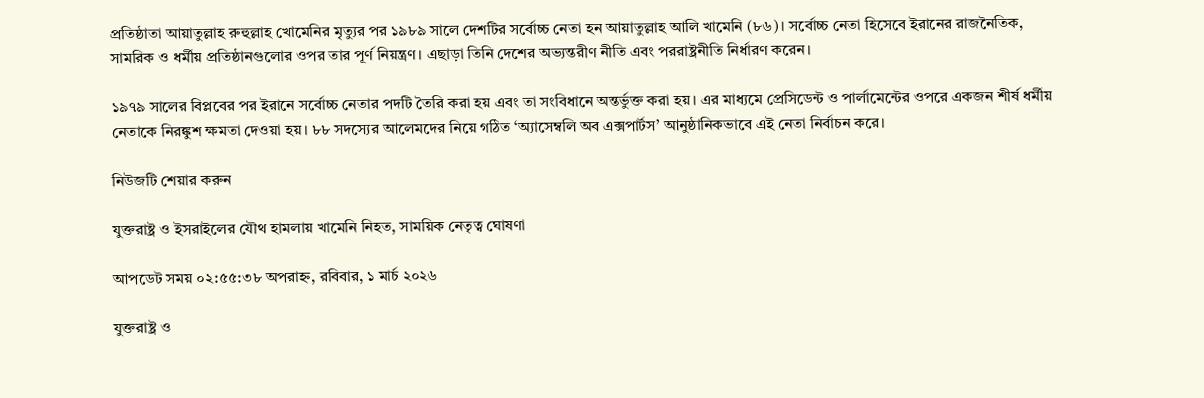প্রতিষ্ঠাতা আয়াতুল্লাহ রুহুল্লাহ খোমেনির মৃত্যুর পর ১৯৮৯ সালে দেশটির সর্বোচ্চ নেতা হন আয়াতুল্লাহ আলি খামেনি (৮৬)। সর্বোচ্চ নেতা হিসেবে ইরানের রাজনৈতিক, সামরিক ও ধর্মীয় প্রতিষ্ঠানগুলোর ওপর তার পূর্ণ নিয়ন্ত্রণ। এছাড়া তিনি দেশের অভ্যন্তরীণ নীতি এবং পররাষ্ট্রনীতি নির্ধারণ করেন।

১৯৭৯ সালের বিপ্লবের পর ইরানে সর্বোচ্চ নেতার পদটি তৈরি করা হয় এবং তা সংবিধানে অন্তর্ভুক্ত করা হয়। এর মাধ্যমে প্রেসিডেন্ট ও পার্লামেন্টের ওপরে একজন শীর্ষ ধর্মীয় নেতাকে নিরঙ্কুশ ক্ষমতা দেওয়া হয়। ৮৮ সদস্যের আলেমদের নিয়ে গঠিত ‘অ্যাসেম্বলি অব এক্সপার্টস’ আনুষ্ঠানিকভাবে এই নেতা নির্বাচন করে।

নিউজটি শেয়ার করুন

যুক্তরাষ্ট্র ও ইসরাইলের যৌথ হামলায় খামেনি নিহত, সাময়িক নেতৃত্ব ঘোষণা

আপডেট সময় ০২:৫৫:৩৮ অপরাহ্ন, রবিবার, ১ মার্চ ২০২৬

যুক্তরাষ্ট্র ও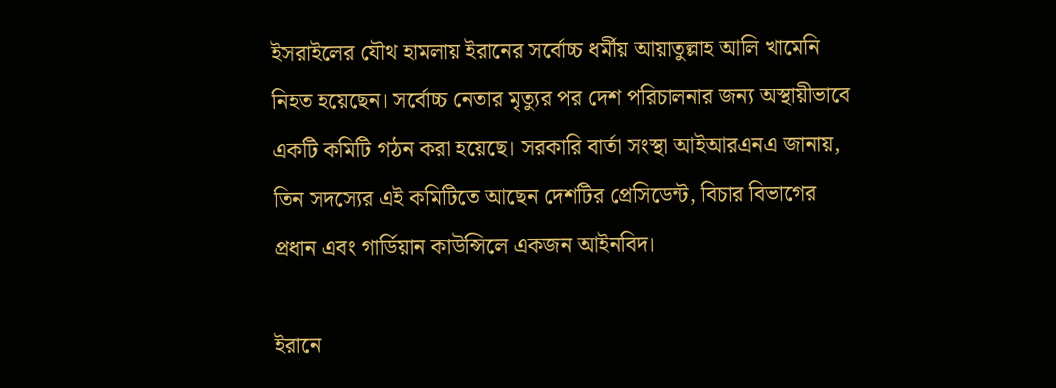ইসরাইলের যৌথ হামলায় ইরানের সর্বোচ্চ ধর্মীয় আয়াতুল্লাহ আলি খামেনি নিহত হয়েছেন। সর্বোচ্চ নেতার মৃত্যুর পর দেশ পরিচালনার জন্য অস্থায়ীভাবে একটি কমিটি গঠন করা হয়েছে। সরকারি বার্তা সংস্থা আইআরএনএ জানায়, তিন সদস্যের এই কমিটিতে আছেন দেশটির প্রেসিডেন্ট, বিচার বিভাগের প্রধান এবং গার্ডিয়ান কাউন্সিলে একজন আইনবিদ।

ইরানে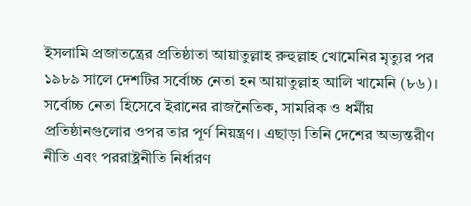ইসলামি প্রজাতন্ত্রের প্রতিষ্ঠাতা আয়াতুল্লাহ রুহুল্লাহ খোমেনির মৃত্যুর পর ১৯৮৯ সালে দেশটির সর্বোচ্চ নেতা হন আয়াতুল্লাহ আলি খামেনি (৮৬)। সর্বোচ্চ নেতা হিসেবে ইরানের রাজনৈতিক, সামরিক ও ধর্মীয় প্রতিষ্ঠানগুলোর ওপর তার পূর্ণ নিয়ন্ত্রণ। এছাড়া তিনি দেশের অভ্যন্তরীণ নীতি এবং পররাষ্ট্রনীতি নির্ধারণ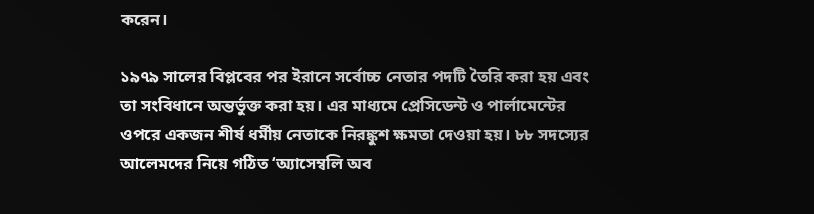করেন।

১৯৭৯ সালের বিপ্লবের পর ইরানে সর্বোচ্চ নেতার পদটি তৈরি করা হয় এবং তা সংবিধানে অন্তর্ভুক্ত করা হয়। এর মাধ্যমে প্রেসিডেন্ট ও পার্লামেন্টের ওপরে একজন শীর্ষ ধর্মীয় নেতাকে নিরঙ্কুশ ক্ষমতা দেওয়া হয়। ৮৮ সদস্যের আলেমদের নিয়ে গঠিত ‘অ্যাসেম্বলি অব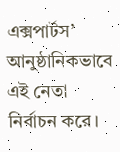এক্সপার্টস’ আনুষ্ঠানিকভাবে এই নেতা নির্বাচন করে।